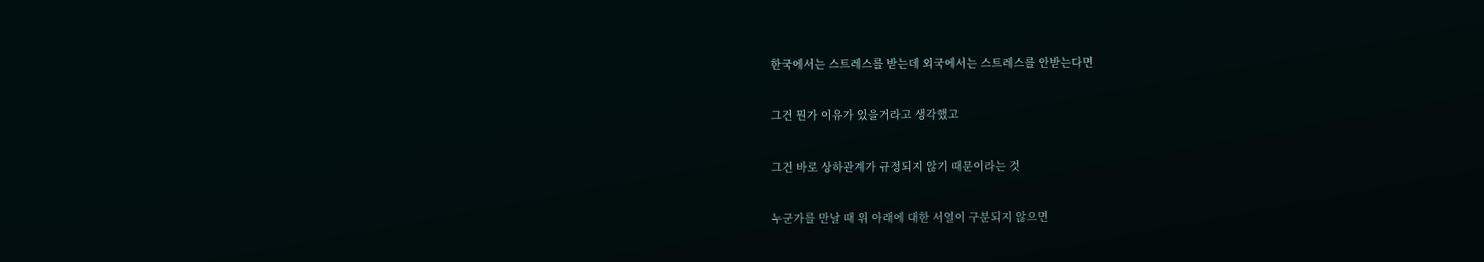한국에서는 스트레스를 받는데 외국에서는 스트레스를 안받는다면


그건 뭔가 이유가 있을거라고 생각했고


그건 바로 상하관계가 규정되지 않기 때문이라는 것


누군가를 만날 때 위 아래에 대한 서열이 구분되지 않으면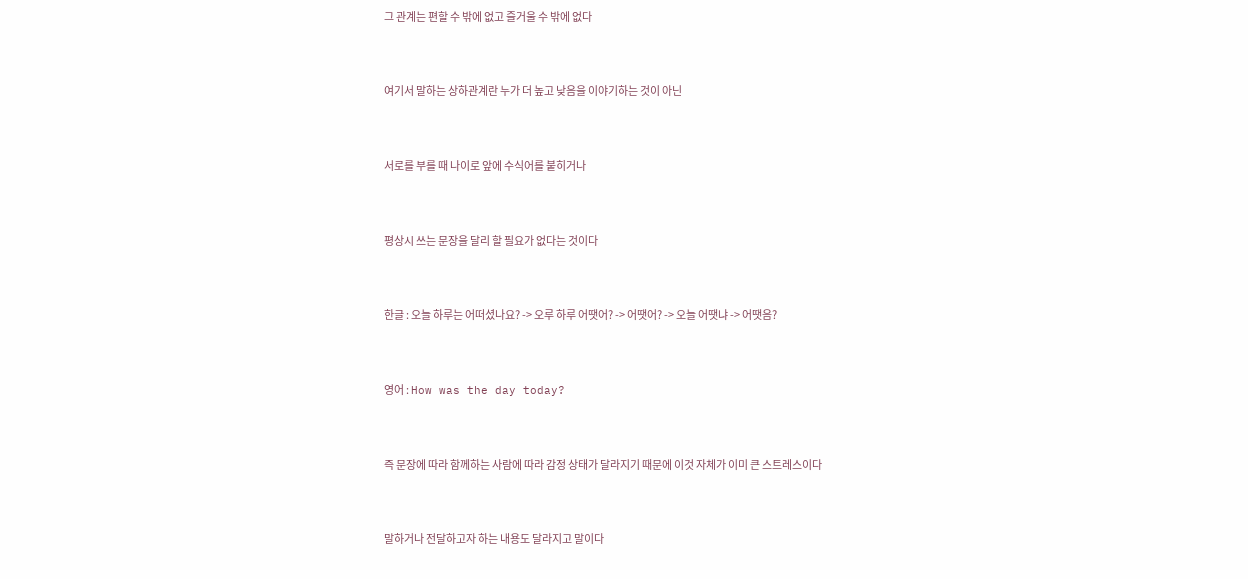그 관계는 편할 수 밖에 없고 즐거울 수 밖에 없다


여기서 말하는 상하관계란 누가 더 높고 낮음을 이야기하는 것이 아닌


서로를 부를 때 나이로 앞에 수식어를 붙히거나


평상시 쓰는 문장을 달리 할 필요가 없다는 것이다


한글 : 오늘 하루는 어떠셨나요? -> 오루 하루 어땟어? -> 어땟어? -> 오늘 어땟냐 -> 어땟음?


영어 : How was the day today?


즉 문장에 따라 함께하는 사람에 따라 감정 상태가 달라지기 때문에 이것 자체가 이미 큰 스트레스이다


말하거나 전달하고자 하는 내용도 달라지고 말이다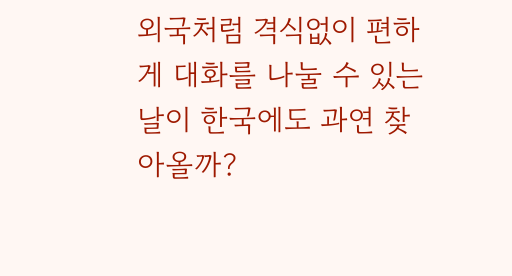외국처럼 격식없이 편하게 대화를 나눌 수 있는 날이 한국에도 과연 찾아올까?